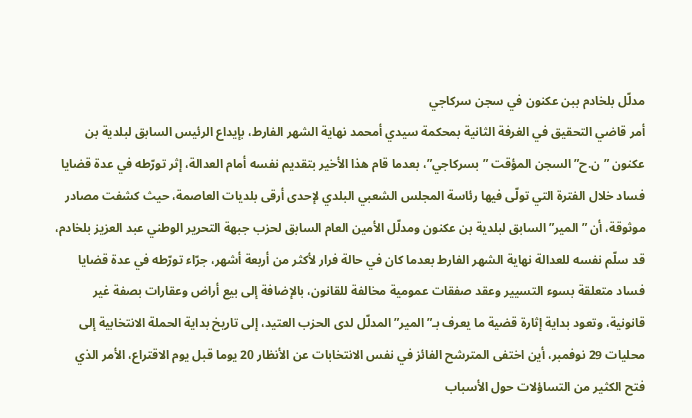مدلّل بلخادم ببن عكنون في سجن سركاجي
أمر قاضي التحقيق في الغرفة الثانية بمحكمة سيدي أمحمد نهاية الشهر الفارط، بإيداع الرئيس السابق لبلدية بن عكنون ”ن.ح” السجن المؤقت ”بسركاجي”، بعدما قام هذا الأخير بتقديم نفسه أمام العدالة، إثر تورّطه في عدة قضايا فساد خلال الفترة التي تولّى فيها رئاسة المجلس الشعبي البلدي لإحدى أرقى بلديات العاصمة، حيث كشفت مصادر موثوقة، أن ”المير” السابق لبلدية بن عكنون ومدلّل الأمين العام السابق لحزب جبهة التحرير الوطني عبد العزيز بلخادم، قد سلّم نفسه للعدالة نهاية الشهر الفارط بعدما كان في حالة فرار لأكثر من أربعة أشهر، جرّاء تورّطه في عدة قضايا فساد متعلقة بسوء التسيير وعقد صفقات عمومية مخالفة للقانون، بالإضافة إلى بيع أراض وعقارات بصفة غير قانونية، وتعود بداية إثارة قضية ما يعرف بـ”المير” المدلّل لدى الحزب العتيد، إلى تاريخ بداية الحملة الانتخابية إلى محليات 29 نوفمبر، أين اختفى المترشح الفائز في نفس الانتخابات عن الأنظار 20 يوما قبل يوم الاقتراع، الأمر الذي فتح الكثير من التساؤلات حول الأسباب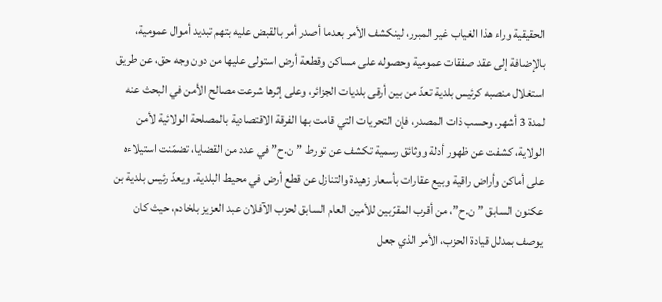الحقيقية وراء هذا الغياب غير المبرر، لينكشف الأمر بعدما أصدر أمر بالقبض عليه بتهم تبديد أموال عمومية، بالإضافة إلى عقد صفقات عمومية وحصوله على مساكن وقطعة أرض استولى عليها من دون وجه حق، عن طريق استغلال منصبه كرئيس بلدية تعدّ من بين أرقى بلديات الجزائر، وعلى إثرها شرعت مصالح الأمن في البحث عنه لمدة 3 أشهر. وحسب ذات المصدر، فإن التحريات التي قامت بها الفرقة الاقتصادية بالمصلحة الولائية لأمن الولاية، كشفت عن ظهور أدلة ووثائق رسمية تكشف عن تورط ”ن.ح” في عدد من القضايا، تضمّنت استيلاءه على أماكن وأراض راقية وبيع عقارات بأسعار زهيدة والتنازل عن قطع أرض في محيط البلدية. ويعدّ رئيس بلدية بن عكنون السابق ”ن.ح”، من أقرب المقرّبين للأمين العام السابق لحزب الآفلان عبد العزيز بلخادم، حيث كان يوصف بمدلل قيادة الحزب، الأمر الذي جعل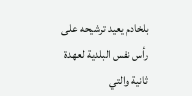بلخادم يعيد ترشيحه على رأس نفس البلدية لعهدة ثانية والتي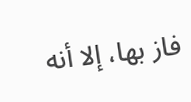فاز بها، إلا أنه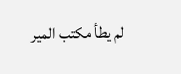لم يطأ مكتب المير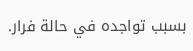بسبب تواجده في حالة فرار.